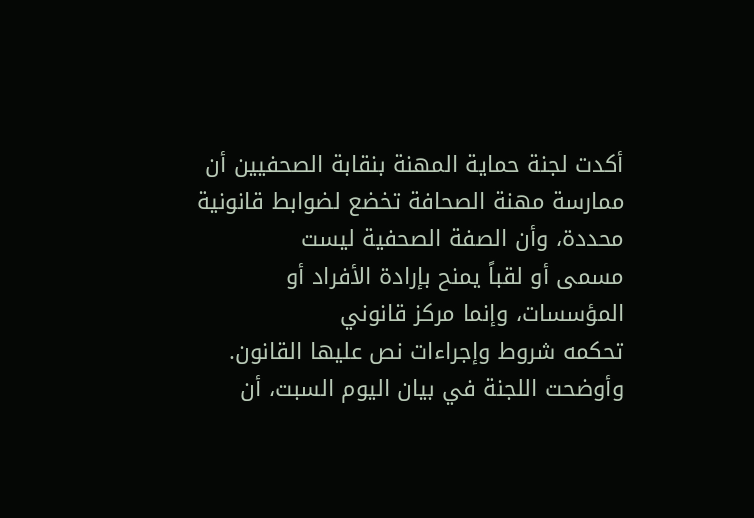أكدت لجنة حماية المهنة بنقابة الصحفيين أن
ممارسة مهنة الصحافة تخضع لضوابط قانونية محددة، وأن الصفة الصحفية ليست
مسمى أو لقباً يمنح بإرادة الأفراد أو المؤسسات، وإنما مركز قانوني
تحكمه شروط وإجراءات نص عليها القانون.
وأوضحت اللجنة في بيان اليوم السبت، أن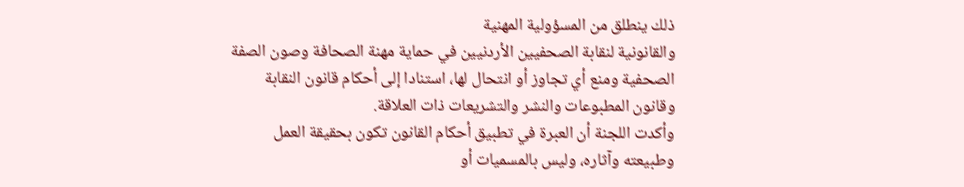ذلك ينطلق من المسؤولية المهنية
والقانونية لنقابة الصحفيين الأردنيين في حماية مهنة الصحافة وصون الصفة
الصحفية ومنع أي تجاوز أو انتحال لها، استنادا إلى أحكام قانون النقابة
وقانون المطبوعات والنشر والتشريعات ذات العلاقة.
وأكدت اللجنة أن العبرة في تطبيق أحكام القانون تكون بحقيقة العمل
وطبيعته وآثاره، وليس بالمسميات أو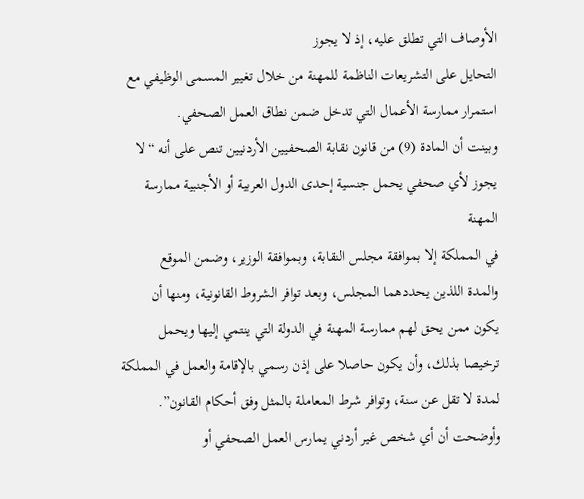الأوصاف التي تطلق عليه، إذ لا يجوز
التحايل على التشريعات الناظمة للمهنة من خلال تغيير المسمى الوظيفي مع
استمرار ممارسة الأعمال التي تدخل ضمن نطاق العمل الصحفي.
وبينت أن المادة (9) من قانون نقابة الصحفيين الأردنيين تنص على أنه “لا
يجوز لأي صحفي يحمل جنسية إحدى الدول العربية أو الأجنبية ممارسة المهنة
في المملكة إلا بموافقة مجلس النقابة، وبموافقة الوزير، وضمن الموقع
والمدة اللذين يحددهما المجلس، وبعد توافر الشروط القانونية، ومنها أن
يكون ممن يحق لهم ممارسة المهنة في الدولة التي ينتمي إليها ويحمل
ترخيصا بذلك، وأن يكون حاصلا على إذن رسمي بالإقامة والعمل في المملكة
لمدة لا تقل عن سنة، وتوافر شرط المعاملة بالمثل وفق أحكام القانون”.
وأوضحت أن أي شخص غير أردني يمارس العمل الصحفي أو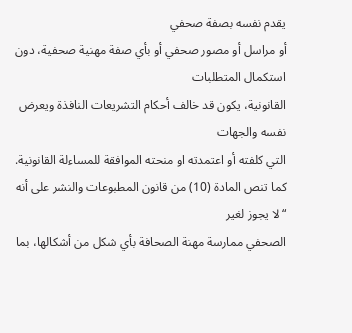يقدم نفسه بصفة صحفي
أو مراسل أو مصور صحفي أو بأي صفة مهنية صحفية، دون استكمال المتطلبات
القانونية، يكون قد خالف أحكام التشريعات النافذة ويعرض نفسه والجهات
التي كلفته أو اعتمدته او منحته الموافقة للمساءلة القانونية.
كما تنص المادة (10) من قانون المطبوعات والنشر على أنه “لا يجوز لغير
الصحفي ممارسة مهنة الصحافة بأي شكل من أشكالها، بما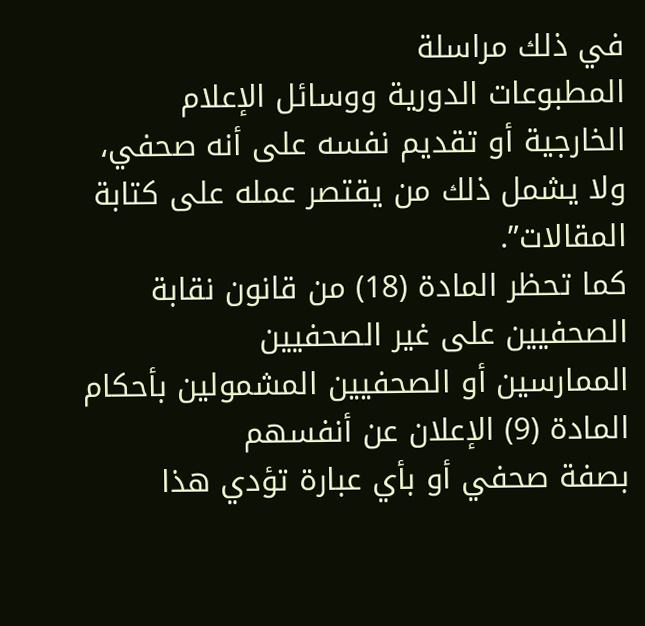في ذلك مراسلة
المطبوعات الدورية ووسائل الإعلام الخارجية أو تقديم نفسه على أنه صحفي،
ولا يشمل ذلك من يقتصر عمله على كتابة المقالات”.
كما تحظر المادة (18) من قانون نقابة الصحفيين على غير الصحفيين
الممارسين أو الصحفيين المشمولين بأحكام المادة (9) الإعلان عن أنفسهم
بصفة صحفي أو بأي عبارة تؤدي هذا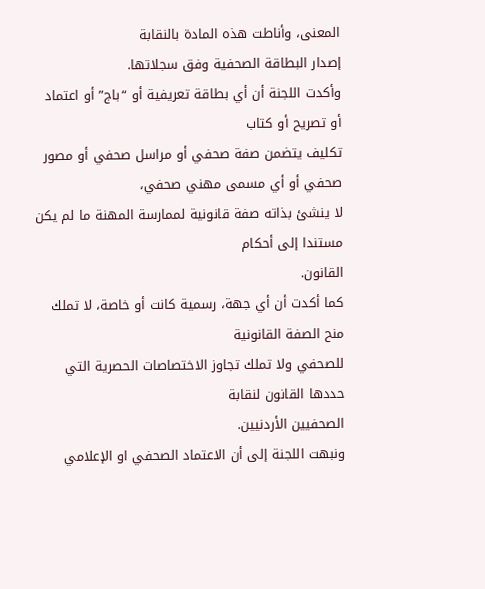المعنى، وأناطت هذه المادة بالنقابة
إصدار البطاقة الصحفية وفق سجلاتها.
وأكدت اللجنة أن أي بطاقة تعريفية أو “باج” أو اعتماد أو تصريح أو كتاب
تكليف يتضمن صفة صحفي أو مراسل صحفي أو مصور صحفي أو أي مسمى مهني صحفي،
لا ينشئ بذاته صفة قانونية لممارسة المهنة ما لم يكن مستندا إلى أحكام
القانون.
كما أكدت أن أي جهة، رسمية كانت أو خاصة، لا تملك منح الصفة القانونية
للصحفي ولا تملك تجاوز الاختصاصات الحصرية التي حددها القانون لنقابة
الصحفيين الأردنيين.
ونبهت اللجنة إلى أن الاعتماد الصحفي او الإعلامي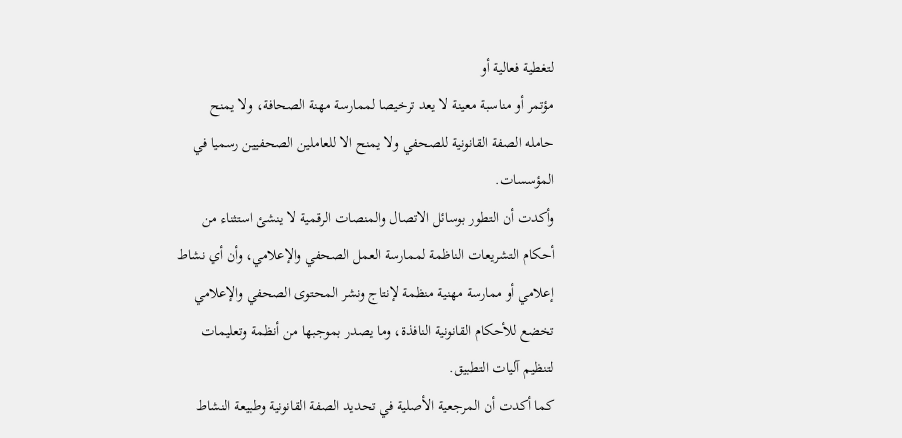لتغطية فعالية أو
مؤتمر أو مناسبة معينة لا يعد ترخيصا لممارسة مهنة الصحافة، ولا يمنح
حامله الصفة القانونية للصحفي ولا يمنح الا للعاملين الصحفيين رسميا في
المؤسسات.
وأكدت أن التطور بوسائل الاتصال والمنصات الرقمية لا ينشئ استثناء من
أحكام التشريعات الناظمة لممارسة العمل الصحفي والإعلامي، وأن أي نشاط
إعلامي أو ممارسة مهنية منظمة لإنتاج ونشر المحتوى الصحفي والإعلامي
تخضع للأحكام القانونية النافذة، وما يصدر بموجبها من أنظمة وتعليمات
لتنظيم آليات التطبيق.
كما أكدت أن المرجعية الأصلية في تحديد الصفة القانونية وطبيعة النشاط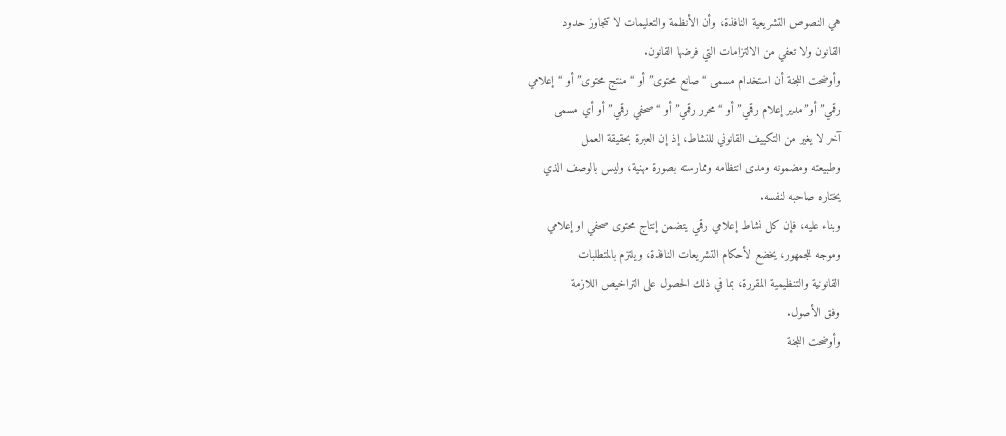هي النصوص التشريعية النافذة، وأن الأنظمة والتعليمات لا تتجاوز حدود
القانون ولا تعفي من الالتزامات التي فرضها القانون.
وأوضحت اللجنة أن استخدام مسمى “صانع محتوى” أو “منتج محتوى” أو “إعلامي
رقمي” أو”مدير إعلام رقمي” أو “محرر رقمي” أو “صحفي رقمي” أو أي مسمى
آخر لا يغير من التكييف القانوني للنشاط، إذ إن العبرة بحقيقة العمل
وطبيعته ومضمونه ومدى انتظامه وممارسته بصورة مهنية، وليس بالوصف الذي
يختاره صاحبه لنفسه.
وبناء عليه، فإن كل نشاط إعلامي رقمي يتضمن إنتاج محتوى صحفي او إعلامي
وموجه للجمهور، يخضع لأحكام التشريعات النافذة، ويلتزم بالمتطلبات
القانونية والتنظيمية المقررة، بما في ذلك الحصول على التراخيص اللازمة
وفق الأصول.
وأوضحت اللجنة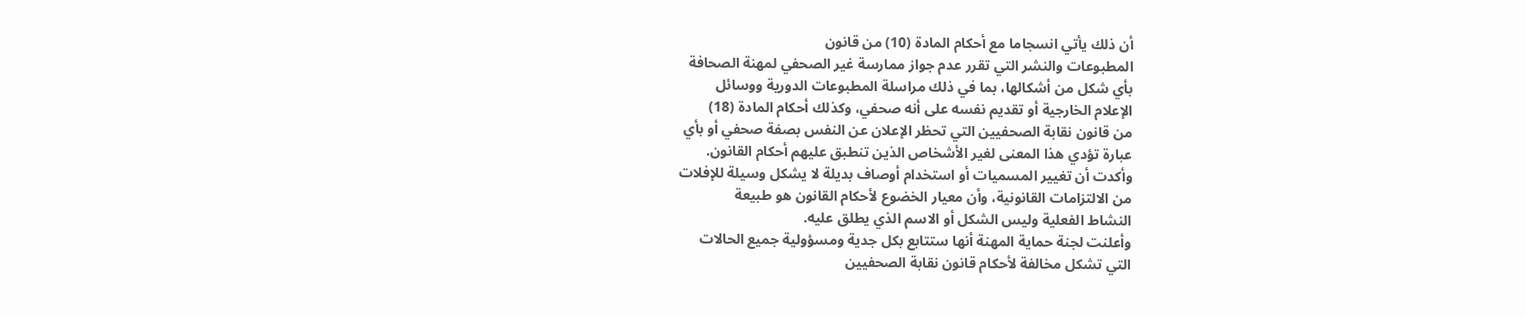أن ذلك يأتي انسجاما مع أحكام المادة (10) من قانون
المطبوعات والنشر التي تقرر عدم جواز ممارسة غير الصحفي لمهنة الصحافة
بأي شكل من أشكالها، بما في ذلك مراسلة المطبوعات الدورية ووسائل
الإعلام الخارجية أو تقديم نفسه على أنه صحفي، وكذلك أحكام المادة (18)
من قانون نقابة الصحفيين التي تحظر الإعلان عن النفس بصفة صحفي أو بأي
عبارة تؤدي هذا المعنى لغير الأشخاص الذين تنطبق عليهم أحكام القانون.
وأكدت أن تغيير المسميات أو استخدام أوصاف بديلة لا يشكل وسيلة للإفلات
من الالتزامات القانونية، وأن معيار الخضوع لأحكام القانون هو طبيعة
النشاط الفعلية وليس الشكل أو الاسم الذي يطلق عليه.
وأعلنت لجنة حماية المهنة أنها ستتابع بكل جدية ومسؤولية جميع الحالات
التي تشكل مخالفة لأحكام قانون نقابة الصحفيين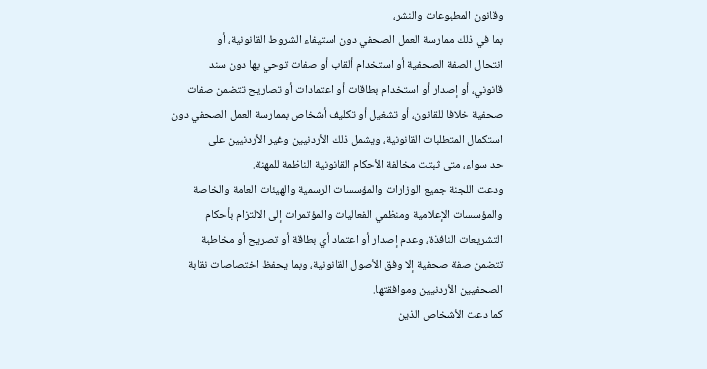وقانون المطبوعات والنشر،
بما في ذلك ممارسة العمل الصحفي دون استيفاء الشروط القانونية، أو
انتحال الصفة الصحفية أو استخدام ألقاب أو صفات توحي بها دون سند
قانوني، أو إصدار أو استخدام بطاقات أو اعتمادات أو تصاريح تتضمن صفات
صحفية خلافا للقانون، أو تشغيل أو تكليف أشخاص بممارسة العمل الصحفي دون
استكمال المتطلبات القانونية، ويشمل ذلك الأردنيين وغير الأردنيين على
حد سواء، متى ثبتت مخالفة الأحكام القانونية الناظمة للمهنة.
ودعت اللجنة جميع الوزارات والمؤسسات الرسمية والهيئات العامة والخاصة
والمؤسسات الإعلامية ومنظمي الفعاليات والمؤتمرات إلى الالتزام بأحكام
التشريعات النافذة، وعدم إصدار أو اعتماد أي بطاقة أو تصريح أو مخاطبة
تتضمن صفة صحفية إلا وفق الأصول القانونية، وبما يحفظ اختصاصات نقابة
الصحفيين الأردنيين وموافقتها.
كما دعت الأشخاص الذين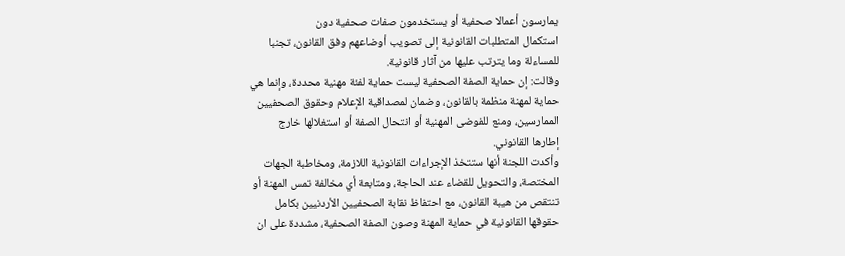يمارسون أعمالا صحفية أو يستخدمون صفات صحفية دون
استكمال المتطلبات القانونية إلى تصويب أوضاعهم وفق القانون، تجنبا
للمساءلة وما يترتب عليها من آثار قانونية.
وقالت: إن حماية الصفة الصحفية ليست حماية لفئة مهنية محددة، وإنما هي
حماية لمهنة منظمة بالقانون، وضمان لمصداقية الإعلام وحقوق الصحفيين
الممارسين، ومنع للفوضى المهنية أو انتحال الصفة أو استغلالها خارج
إطارها القانوني.
وأكدت اللجنة أنها ستتخذ الإجراءات القانونية اللازمة، ومخاطبة الجهات
المختصة، والتحويل للقضاء عند الحاجة، ومتابعة أي مخالفة تمس المهنة أو
تنتقص من هيبة القانون، مع احتفاظ نقابة الصحفيين الأردنيين بكامل
حقوقها القانونية في حماية المهنة وصون الصفة الصحفية، مشددة على ان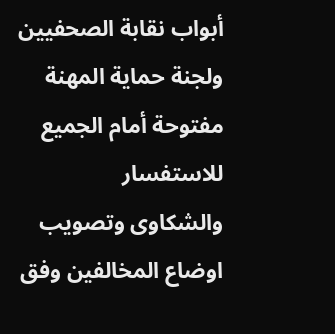أبواب نقابة الصحفيين ولجنة حماية المهنة مفتوحة أمام الجميع للاستفسار
والشكاوى وتصويب اوضاع المخالفين وفق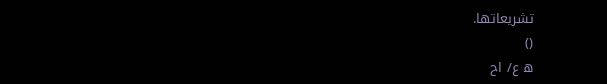تشريعاتها.
()
ه ع/ اح